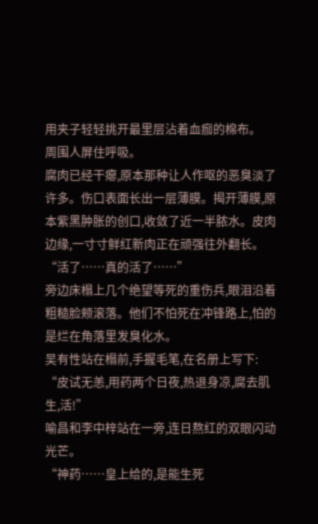用夹子轻轻挑开最里层沾着血痂的棉布。
周围人屏住呼吸。
腐肉已经干瘪,原本那种让人作呕的恶臭淡了许多。伤口表面长出一层薄膜。揭开薄膜,原本紫黑肿胀的创口,收敛了近一半脓水。皮肉边缘,一寸寸鲜红新肉正在顽强往外翻长。
“活了……真的活了……”
旁边床榻上几个绝望等死的重伤兵,眼泪沿着粗糙脸颊滚落。他们不怕死在冲锋路上,怕的是烂在角落里发臭化水。
吴有性站在榻前,手握毛笔,在名册上写下:
“皮试无恙,用药两个日夜,热退身凉,腐去肌生,活!”
喻昌和李中梓站在一旁,连日熬红的双眼闪动光芒。
“神药……皇上给的,是能生死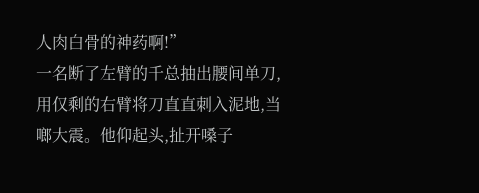人肉白骨的神药啊!”
一名断了左臂的千总抽出腰间单刀,用仅剩的右臂将刀直直刺入泥地,当啷大震。他仰起头,扯开嗓子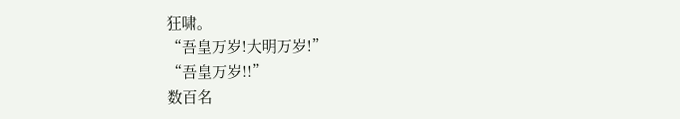狂啸。
“吾皇万岁!大明万岁!”
“吾皇万岁!!”
数百名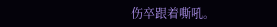伤卒跟着嘶吼。